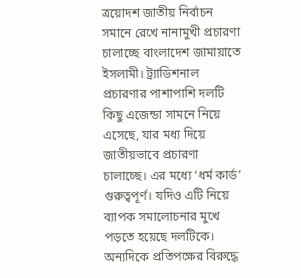ত্রয়োদশ জাতীয় নির্বাচন সমানে রেখে নানামুখী প্রচারণা চালাচ্ছে বাংলাদেশ জামায়াতে ইসলামী। ট্র্যাডিশনাল প্রচারণার পাশাপাশি দলটি কিছু এজেন্ডা সামনে নিয়ে এসেছে, যার মধ্য দিয়ে জাতীয়ভাবে প্রচারণা চালাচ্ছে। এর মধ্যে ‘ধর্ম কার্ড’ গুরুত্বপূর্ণ। যদিও এটি নিয়ে ব্যাপক সমালোচনার মুখে পড়তে হয়েছে দলটিকে। অন্যদিকে প্রতিপক্ষের বিরুদ্ধে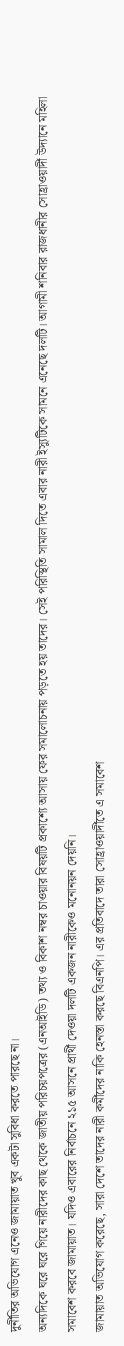দুর্নীতির অভিযোগ এনেও জামায়াত খুব একটা সুবিধা করতে পারছে না।
অন্যদিকে ঘরে ঘরে গিয়ে নারীদের কাছ থেকে জাতীয় পরিচয়পত্রের (এনআইডি) তথ্য ও বিকাশ নম্বর চাওয়ার বিষয়টি প্রকাশ্যে আসায় ফের সমালোচনায় পড়তে হয় তাদের। সেই পরিস্থিতি সামাল দিতে এবার নারী ইস্যুটিকে সামনে এনেছে দলটি। আগামী শনিবার রাজধানীর সোহ্রাওয়ার্দী উদ্যানে মহিলা সমাবেশ করবে জামায়াত। যদিও এবারের নির্বাচনে ২১৫ আসনে প্রার্থী দেওয়া দলটি একজন নারীকেও মনোনয়ন দেয়নি।
জামায়াত অভিযোগ করেছে, সারা দেশে তাদের নারী কর্মীদের নাকি হেনস্তা করছে বিএনপি। এর প্রতিবাদে তারা সোহ্রাওয়ার্দীতে এ সমাবেশ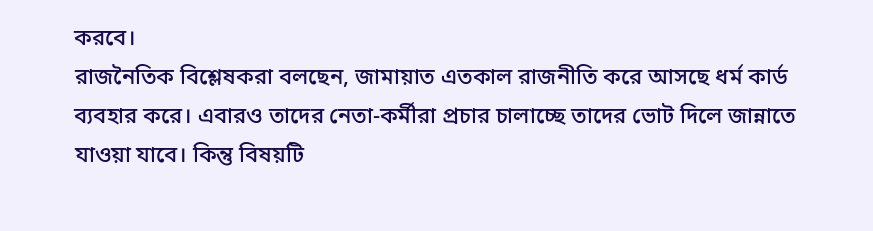করবে।
রাজনৈতিক বিশ্লেষকরা বলছেন, জামায়াত এতকাল রাজনীতি করে আসছে ধর্ম কার্ড ব্যবহার করে। এবারও তাদের নেতা-কর্মীরা প্রচার চালাচ্ছে তাদের ভোট দিলে জান্নাতে যাওয়া যাবে। কিন্তু বিষয়টি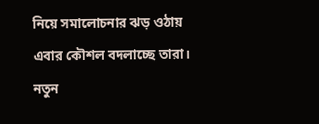নিয়ে সমালোচনার ঝড় ওঠায় এবার কৌশল বদলাচ্ছে তারা। নতুন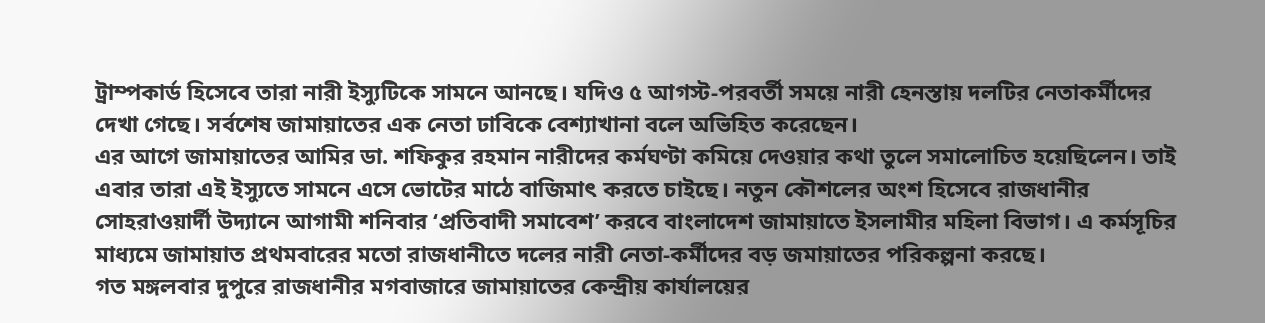ট্রাম্পকার্ড হিসেবে তারা নারী ইস্যুটিকে সামনে আনছে। যদিও ৫ আগস্ট-পরবর্তী সময়ে নারী হেনস্তায় দলটির নেতাকর্মীদের দেখা গেছে। সর্বশেষ জামায়াতের এক নেতা ঢাবিকে বেশ্যাখানা বলে অভিহিত করেছেন।
এর আগে জামায়াতের আমির ডা. শফিকুর রহমান নারীদের কর্মঘণ্টা কমিয়ে দেওয়ার কথা তুলে সমালোচিত হয়েছিলেন। তাই এবার তারা এই ইস্যুতে সামনে এসে ভোটের মাঠে বাজিমাৎ করতে চাইছে। নতুন কৌশলের অংশ হিসেবে রাজধানীর সোহরাওয়ার্দী উদ্যানে আগামী শনিবার ‘প্রতিবাদী সমাবেশ’ করবে বাংলাদেশ জামায়াতে ইসলামীর মহিলা বিভাগ। এ কর্মসূচির মাধ্যমে জামায়াত প্রথমবারের মতো রাজধানীতে দলের নারী নেতা-কর্মীদের বড় জমায়াতের পরিকল্পনা করছে।
গত মঙ্গলবার দুপুরে রাজধানীর মগবাজারে জামায়াতের কেন্দ্রীয় কার্যালয়ের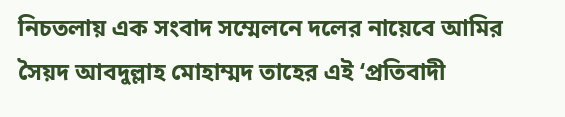নিচতলায় এক সংবাদ সম্মেলনে দলের নায়েবে আমির সৈয়দ আবদুল্লাহ মোহাম্মদ তাহের এই ‘প্রতিবাদী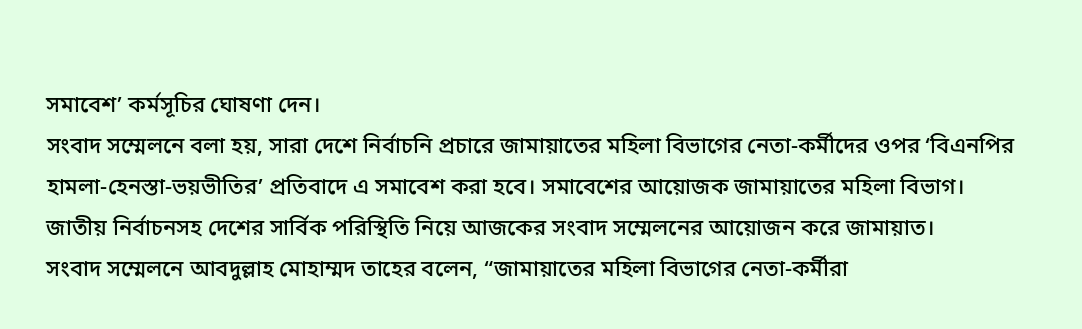সমাবেশ’ কর্মসূচির ঘোষণা দেন।
সংবাদ সম্মেলনে বলা হয়, সারা দেশে নির্বাচনি প্রচারে জামায়াতের মহিলা বিভাগের নেতা-কর্মীদের ওপর ‘বিএনপির হামলা-হেনস্তা-ভয়ভীতির’ প্রতিবাদে এ সমাবেশ করা হবে। সমাবেশের আয়োজক জামায়াতের মহিলা বিভাগ।
জাতীয় নির্বাচনসহ দেশের সার্বিক পরিস্থিতি নিয়ে আজকের সংবাদ সম্মেলনের আয়োজন করে জামায়াত।
সংবাদ সম্মেলনে আবদুল্লাহ মোহাম্মদ তাহের বলেন, “জামায়াতের মহিলা বিভাগের নেতা-কর্মীরা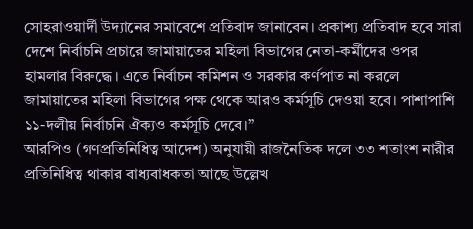সোহরাওয়ার্দী উদ্যানের সমাবেশে প্রতিবাদ জানাবেন। প্রকাশ্য প্রতিবাদ হবে সারা দেশে নির্বাচনি প্রচারে জামায়াতের মহিলা বিভাগের নেতা-কর্মীদের ওপর হামলার বিরুদ্ধে। এতে নির্বাচন কমিশন ও সরকার কর্ণপাত না করলে জামায়াতের মহিলা বিভাগের পক্ষ থেকে আরও কর্মসূচি দেওয়া হবে। পাশাপাশি ১১-দলীয় নির্বাচনি ঐক্যও কর্মসূচি দেবে।”
আরপিও (গণপ্রতিনিধিত্ব আদেশ) অনুযায়ী রাজনৈতিক দলে ৩৩ শতাংশ নারীর প্রতিনিধিত্ব থাকার বাধ্যবাধকতা আছে উল্লেখ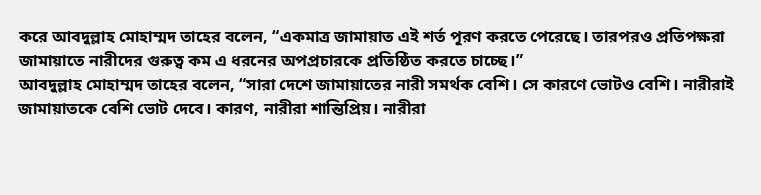করে আবদুল্লাহ মোহাম্মদ তাহের বলেন, “একমাত্র জামায়াত এই শর্ত পূরণ করতে পেরেছে। তারপরও প্রতিপক্ষরা জামায়াতে নারীদের গুরুত্ব কম এ ধরনের অপপ্রচারকে প্রতিষ্ঠিত করতে চাচ্ছে।”
আবদুল্লাহ মোহাম্মদ তাহের বলেন, “সারা দেশে জামায়াতের নারী সমর্থক বেশি। সে কারণে ভোটও বেশি। নারীরাই জামায়াতকে বেশি ভোট দেবে। কারণ, নারীরা শান্তিপ্রিয়। নারীরা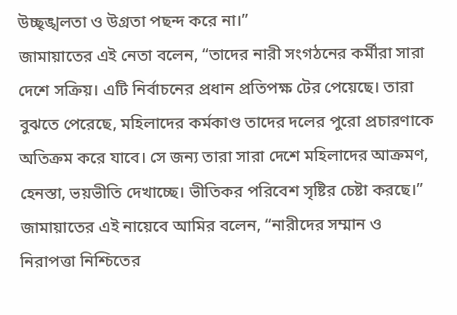উচ্ছৃঙ্খলতা ও উগ্রতা পছন্দ করে না।”
জামায়াতের এই নেতা বলেন, “তাদের নারী সংগঠনের কর্মীরা সারা দেশে সক্রিয়। এটি নির্বাচনের প্রধান প্রতিপক্ষ টের পেয়েছে। তারা বুঝতে পেরেছে, মহিলাদের কর্মকাণ্ড তাদের দলের পুরো প্রচারণাকে অতিক্রম করে যাবে। সে জন্য তারা সারা দেশে মহিলাদের আক্রমণ, হেনস্তা, ভয়ভীতি দেখাচ্ছে। ভীতিকর পরিবেশ সৃষ্টির চেষ্টা করছে।”
জামায়াতের এই নায়েবে আমির বলেন, “নারীদের সম্মান ও নিরাপত্তা নিশ্চিতের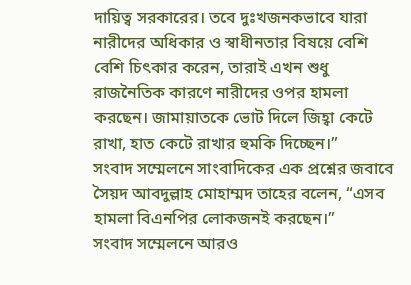দায়িত্ব সরকারের। তবে দুঃখজনকভাবে যারা নারীদের অধিকার ও স্বাধীনতার বিষয়ে বেশি বেশি চিৎকার করেন, তারাই এখন শুধু রাজনৈতিক কারণে নারীদের ওপর হামলা করছেন। জামায়াতকে ভোট দিলে জিহ্বা কেটে রাখা, হাত কেটে রাখার হুমকি দিচ্ছেন।”
সংবাদ সম্মেলনে সাংবাদিকের এক প্রশ্নের জবাবে সৈয়দ আবদুল্লাহ মোহাম্মদ তাহের বলেন, “এসব হামলা বিএনপির লোকজনই করছেন।”
সংবাদ সম্মেলনে আরও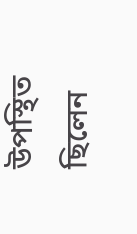উপস্থিত ছিলেন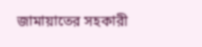জামায়াতের সহকারী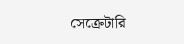সেক্রেটারি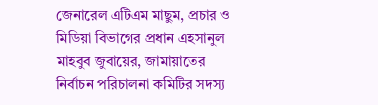জেনারেল এটিএম মাছুম, প্রচার ও মিডিয়া বিভাগের প্রধান এহসানুল মাহবুব জুবায়ের, জামায়াতের নির্বাচন পরিচালনা কমিটির সদস্য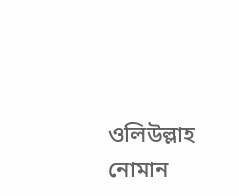ওলিউল্লাহ নোমান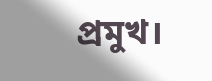প্রমুখ।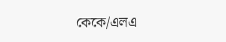কেকে/এলএ